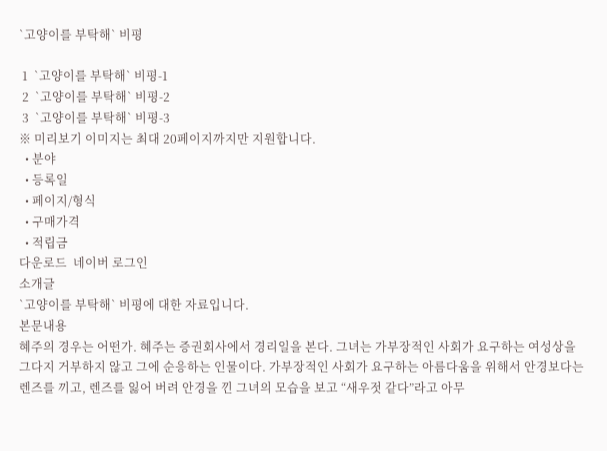`고양이를 부탁해` 비평

 1  `고양이를 부탁해` 비평-1
 2  `고양이를 부탁해` 비평-2
 3  `고양이를 부탁해` 비평-3
※ 미리보기 이미지는 최대 20페이지까지만 지원합니다.
  • 분야
  • 등록일
  • 페이지/형식
  • 구매가격
  • 적립금
다운로드  네이버 로그인
소개글
`고양이를 부탁해` 비평에 대한 자료입니다.
본문내용
혜주의 경우는 어떤가. 혜주는 증권회사에서 경리일을 본다. 그녀는 가부장적인 사회가 요구하는 여성상을 그다지 거부하지 않고 그에 순응하는 인물이다. 가부장적인 사회가 요구하는 아름다움을 위해서 안경보다는 렌즈를 끼고, 렌즈를 잃어 버려 안경을 낀 그녀의 모습을 보고 “새우젓 같다”라고 아무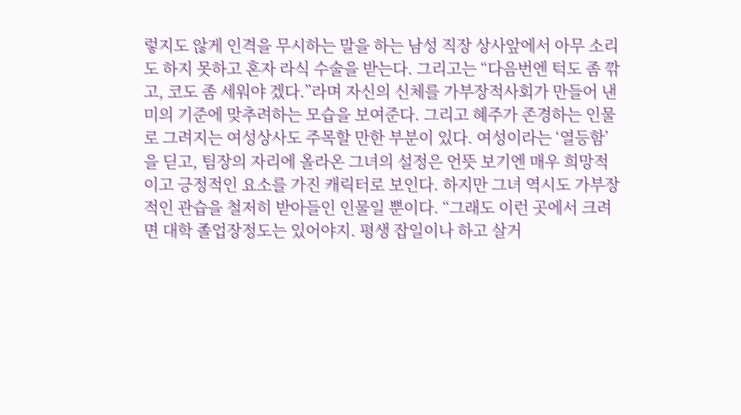렇지도 않게 인격을 무시하는 말을 하는 남성 직장 상사앞에서 아무 소리도 하지 못하고 혼자 라식 수술을 받는다. 그리고는 “다음번엔 턱도 좀 깎고, 코도 좀 세워야 겠다.”라며 자신의 신체를 가부장적사회가 만들어 낸 미의 기준에 맞추려하는 모습을 보여준다. 그리고 혜주가 존경하는 인물로 그려지는 여성상사도 주목할 만한 부분이 있다. 여성이라는 ‘열등함’을 딛고, 팀장의 자리에 올라온 그녀의 설정은 언뜻 보기엔 매우 희망적이고 긍정적인 요소를 가진 캐릭터로 보인다. 하지만 그녀 역시도 가부장적인 관습을 철저히 받아들인 인물일 뿐이다. “그래도 이런 곳에서 크려면 대학 졸업장정도는 있어야지. 평생 잡일이나 하고 살거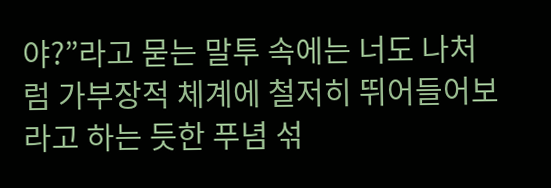야?”라고 묻는 말투 속에는 너도 나처럼 가부장적 체계에 철저히 뛰어들어보라고 하는 듯한 푸념 섞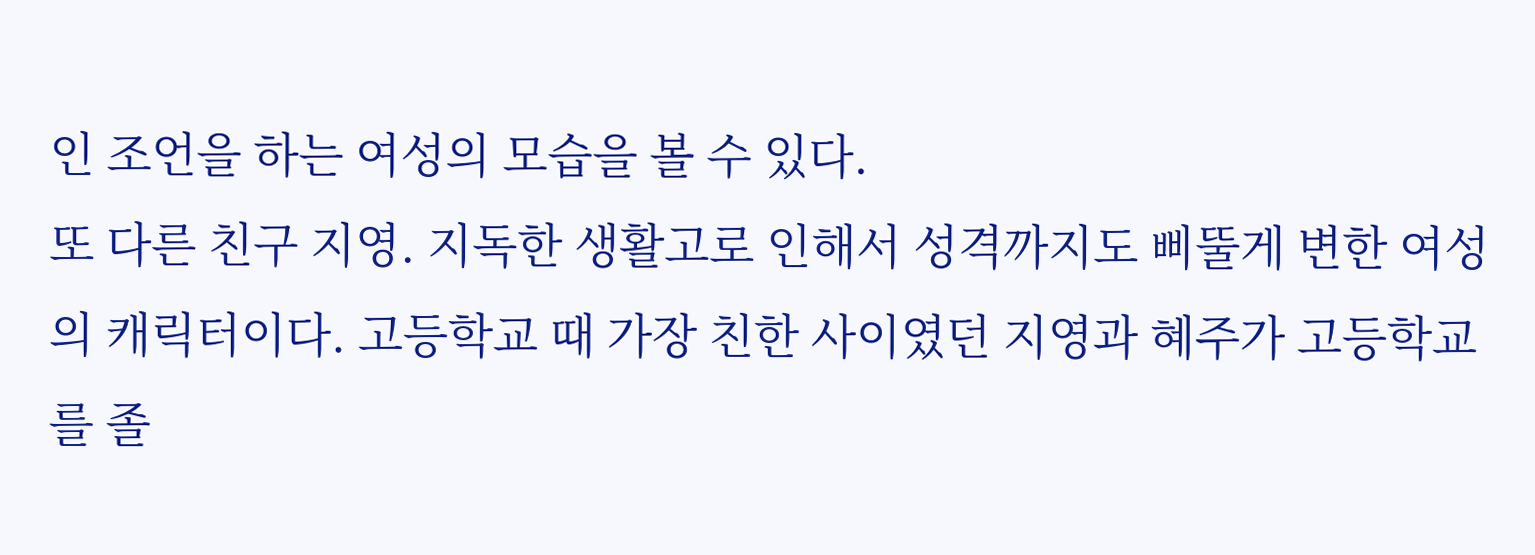인 조언을 하는 여성의 모습을 볼 수 있다.
또 다른 친구 지영. 지독한 생활고로 인해서 성격까지도 삐뚤게 변한 여성의 캐릭터이다. 고등학교 때 가장 친한 사이였던 지영과 혜주가 고등학교를 졸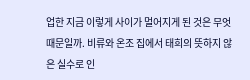업한 지금 이렇게 사이가 멀어지게 된 것은 무엇 때문일까. 비류와 온조 집에서 태희의 뜻하지 않은 실수로 인